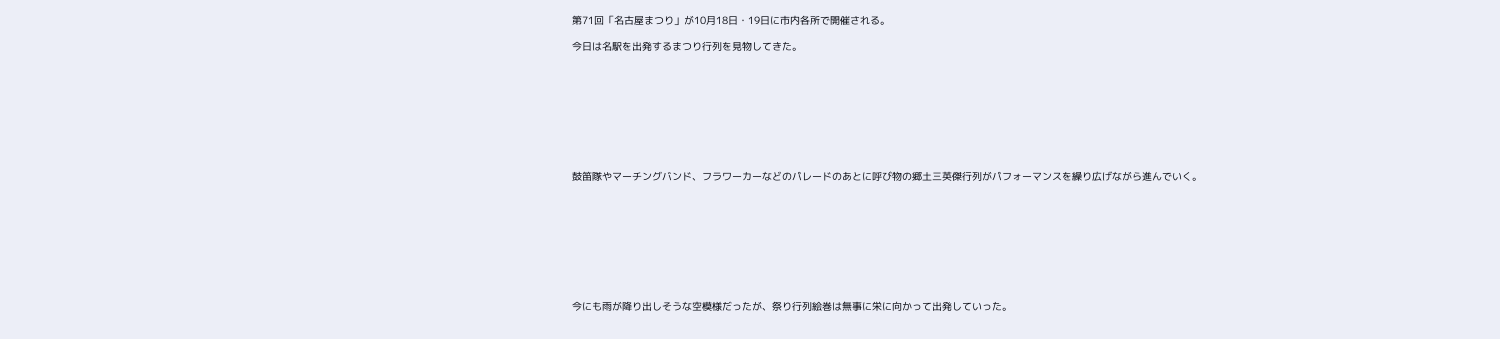第71回「名古屋まつり」が10月18日・19日に市内各所で開催される。

今日は名駅を出発するまつり行列を見物してきた。









鼓笛隊やマーチングバンド、フラワーカーなどのパレードのあとに呼び物の郷土三英傑行列がパフォーマンスを繰り広げながら進んでいく。









今にも雨が降り出しそうな空模様だったが、祭り行列絵巻は無事に栄に向かって出発していった。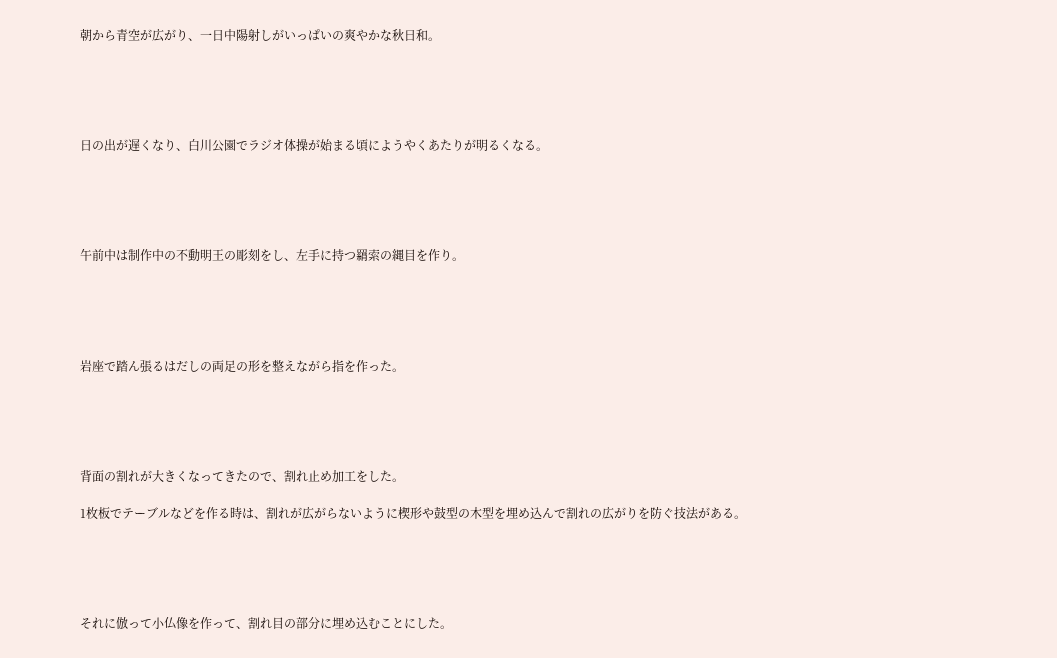朝から青空が広がり、一日中陽射しがいっぱいの爽やかな秋日和。





日の出が遅くなり、白川公園でラジオ体操が始まる頃にようやくあたりが明るくなる。





午前中は制作中の不動明王の彫刻をし、左手に持つ羂索の縄目を作り。





岩座で踏ん張るはだしの両足の形を整えながら指を作った。





背面の割れが大きくなってきたので、割れ止め加工をした。

1枚板でテーブルなどを作る時は、割れが広がらないように楔形や鼓型の木型を埋め込んで割れの広がりを防ぐ技法がある。





それに倣って小仏像を作って、割れ目の部分に埋め込むことにした。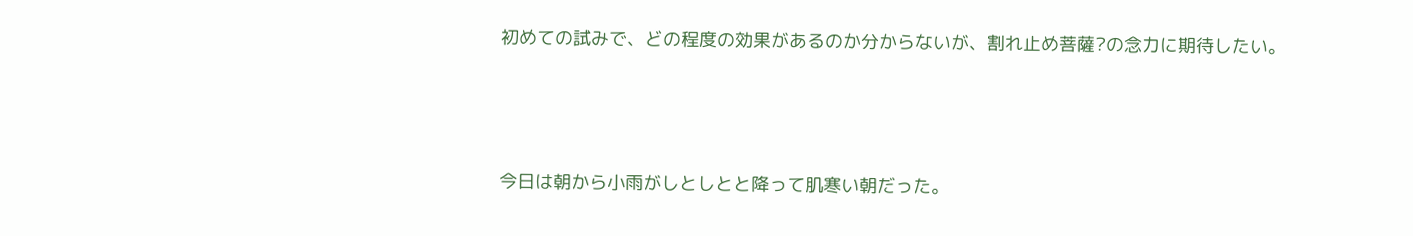初めての試みで、どの程度の効果があるのか分からないが、割れ止め菩薩?の念力に期待したい。



今日は朝から小雨がしとしとと降って肌寒い朝だった。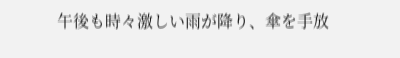午後も時々激しい雨が降り、傘を手放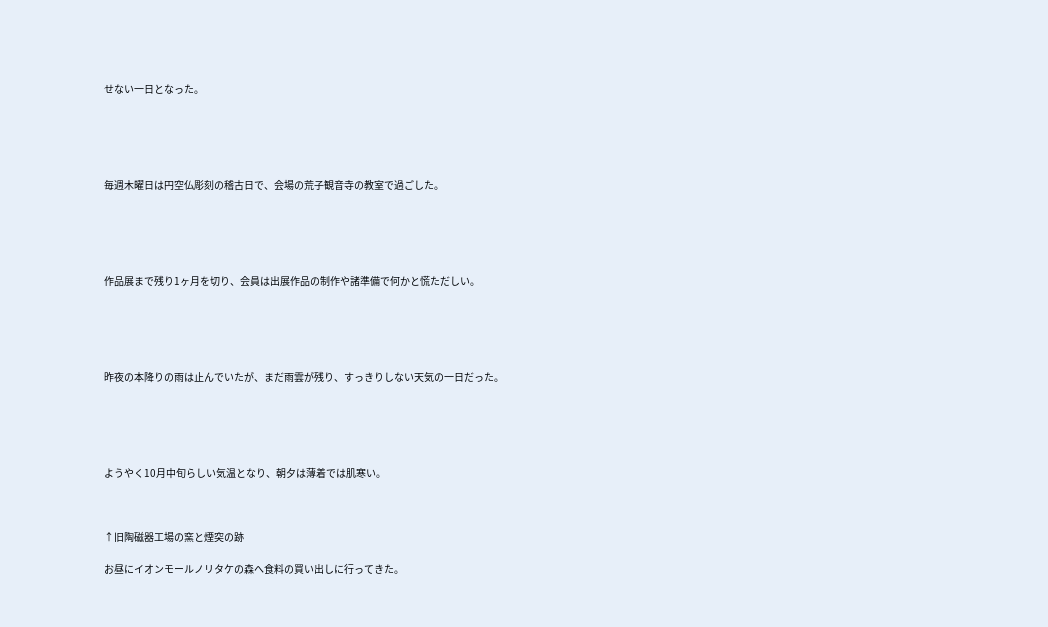せない一日となった。





毎週木曜日は円空仏彫刻の稽古日で、会場の荒子観音寺の教室で過ごした。





作品展まで残り1ヶ月を切り、会員は出展作品の制作や諸準備で何かと慌ただしい。





昨夜の本降りの雨は止んでいたが、まだ雨雲が残り、すっきりしない天気の一日だった。





ようやく10月中旬らしい気温となり、朝夕は薄着では肌寒い。



↑旧陶磁器工場の窯と煙突の跡

お昼にイオンモールノリタケの森へ食料の買い出しに行ってきた。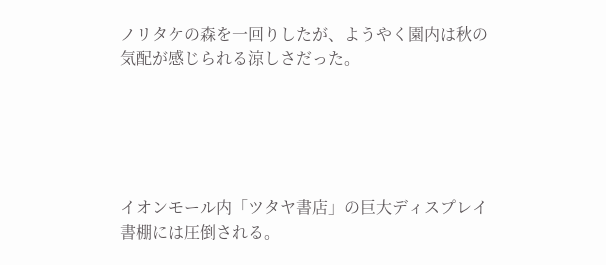ノリタケの森を一回りしたが、ようやく園内は秋の気配が感じられる涼しさだった。





イオンモール内「ツタヤ書店」の巨大ディスプレイ書棚には圧倒される。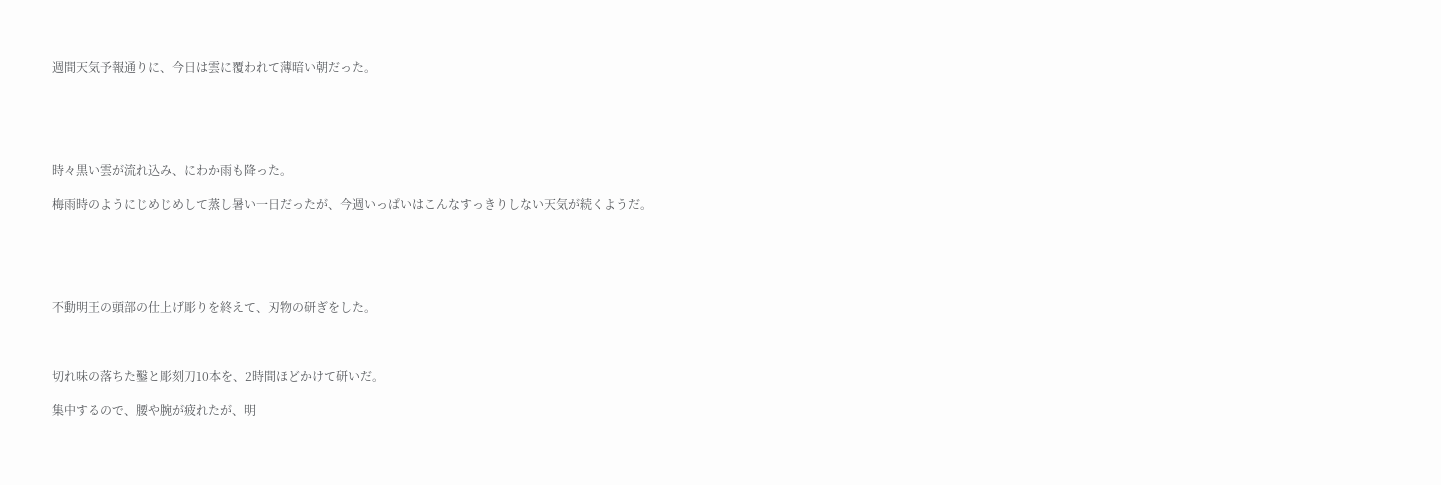週間天気予報通りに、今日は雲に覆われて薄暗い朝だった。





時々黒い雲が流れ込み、にわか雨も降った。

梅雨時のようにじめじめして蒸し暑い一日だったが、今週いっぱいはこんなすっきりしない天気が続くようだ。





不動明王の頭部の仕上げ彫りを終えて、刃物の研ぎをした。



切れ味の落ちた鑿と彫刻刀10本を、2時間ほどかけて研いだ。

集中するので、腰や腕が疲れたが、明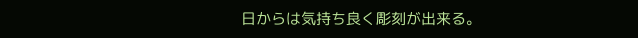日からは気持ち良く彫刻が出来る。